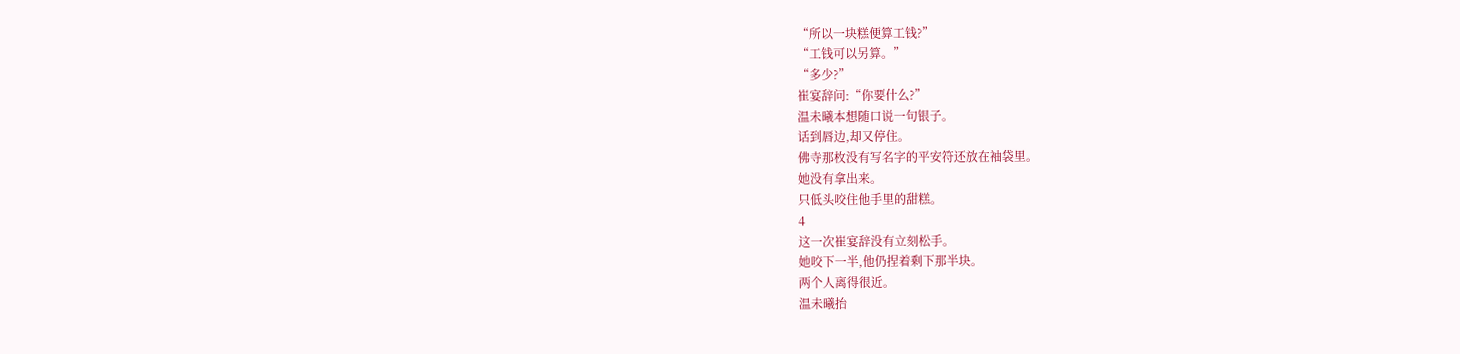“所以一块糕便算工钱?”
“工钱可以另算。”
“多少?”
崔宴辞问:“你要什么?”
温未曦本想随口说一句银子。
话到唇边,却又停住。
佛寺那枚没有写名字的平安符还放在袖袋里。
她没有拿出来。
只低头咬住他手里的甜糕。
4
这一次崔宴辞没有立刻松手。
她咬下一半,他仍捏着剩下那半块。
两个人离得很近。
温未曦抬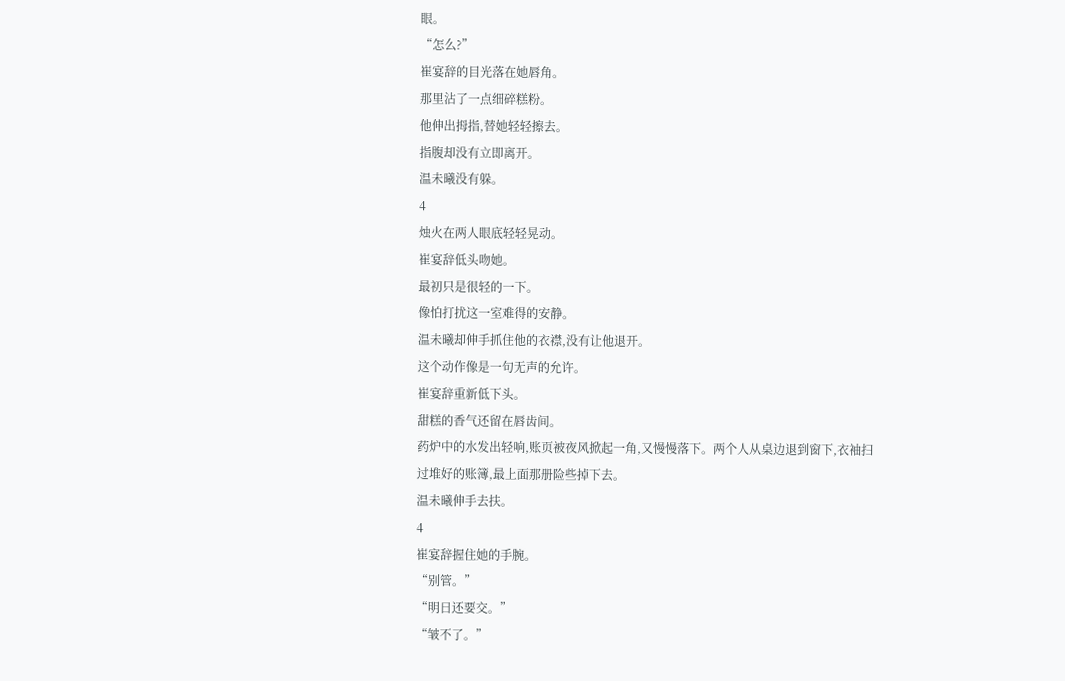眼。
“怎么?”
崔宴辞的目光落在她唇角。
那里沾了一点细碎糕粉。
他伸出拇指,替她轻轻擦去。
指腹却没有立即离开。
温未曦没有躲。
4
烛火在两人眼底轻轻晃动。
崔宴辞低头吻她。
最初只是很轻的一下。
像怕打扰这一室难得的安静。
温未曦却伸手抓住他的衣襟,没有让他退开。
这个动作像是一句无声的允许。
崔宴辞重新低下头。
甜糕的香气还留在唇齿间。
药炉中的水发出轻响,账页被夜风掀起一角,又慢慢落下。两个人从桌边退到窗下,衣袖扫过堆好的账簿,最上面那册险些掉下去。
温未曦伸手去扶。
4
崔宴辞握住她的手腕。
“别管。”
“明日还要交。”
“皱不了。”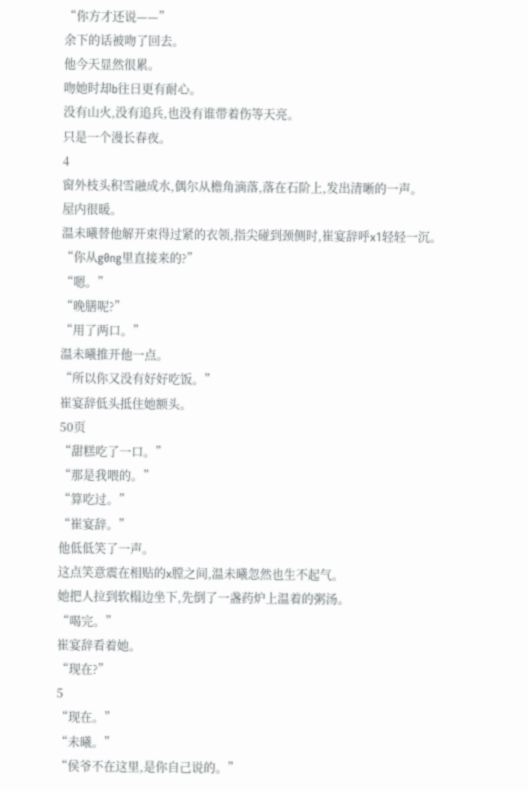“你方才还说——”
余下的话被吻了回去。
他今天显然很累。
吻她时却b往日更有耐心。
没有山火,没有追兵,也没有谁带着伤等天亮。
只是一个漫长春夜。
4
窗外枝头积雪融成水,偶尔从檐角滴落,落在石阶上,发出清晰的一声。
屋内很暖。
温未曦替他解开束得过紧的衣领,指尖碰到颈侧时,崔宴辞呼x1轻轻一沉。
“你从g0ng里直接来的?”
“嗯。”
“晚膳呢?”
“用了两口。”
温未曦推开他一点。
“所以你又没有好好吃饭。”
崔宴辞低头抵住她额头。
50页
“甜糕吃了一口。”
“那是我喂的。”
“算吃过。”
“崔宴辞。”
他低低笑了一声。
这点笑意震在相贴的x膛之间,温未曦忽然也生不起气。
她把人拉到软榻边坐下,先倒了一盏药炉上温着的粥汤。
“喝完。”
崔宴辞看着她。
“现在?”
5
“现在。”
“未曦。”
“侯爷不在这里,是你自己说的。”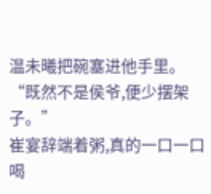温未曦把碗塞进他手里。
“既然不是侯爷,便少摆架子。”
崔宴辞端着粥,真的一口一口喝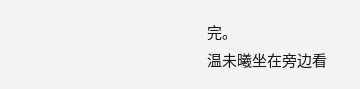完。
温未曦坐在旁边看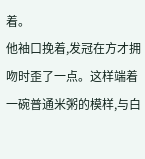着。
他袖口挽着,发冠在方才拥吻时歪了一点。这样端着一碗普通米粥的模样,与白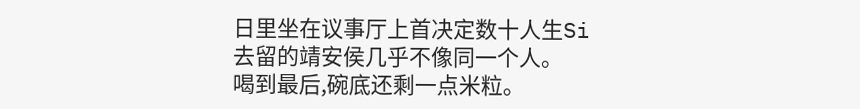日里坐在议事厅上首决定数十人生Si去留的靖安侯几乎不像同一个人。
喝到最后,碗底还剩一点米粒。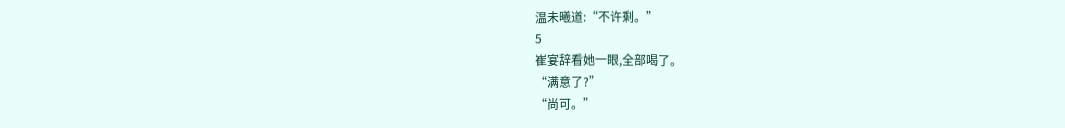温未曦道:“不许剩。”
5
崔宴辞看她一眼,全部喝了。
“满意了?”
“尚可。”